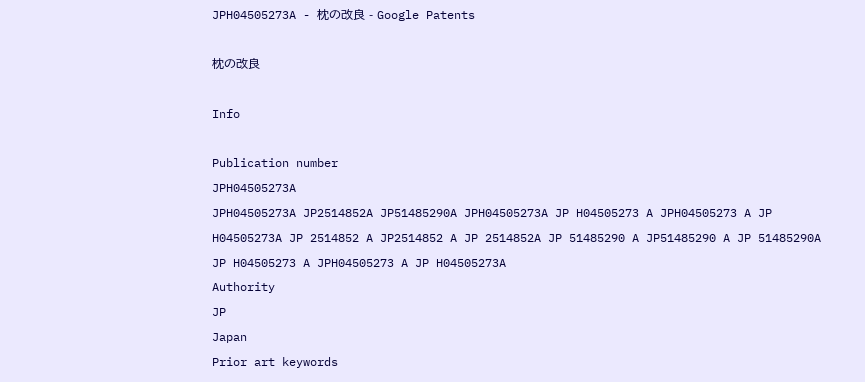JPH04505273A - 枕の改良 - Google Patents

枕の改良

Info

Publication number
JPH04505273A
JPH04505273A JP2514852A JP51485290A JPH04505273A JP H04505273 A JPH04505273 A JP H04505273A JP 2514852 A JP2514852 A JP 2514852A JP 51485290 A JP51485290 A JP 51485290A JP H04505273 A JPH04505273 A JP H04505273A
Authority
JP
Japan
Prior art keywords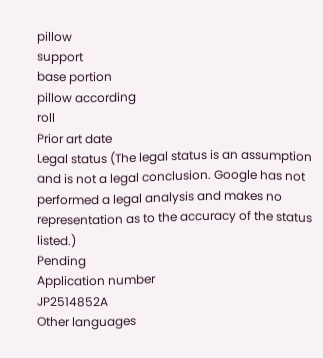pillow
support
base portion
pillow according
roll
Prior art date
Legal status (The legal status is an assumption and is not a legal conclusion. Google has not performed a legal analysis and makes no representation as to the accuracy of the status listed.)
Pending
Application number
JP2514852A
Other languages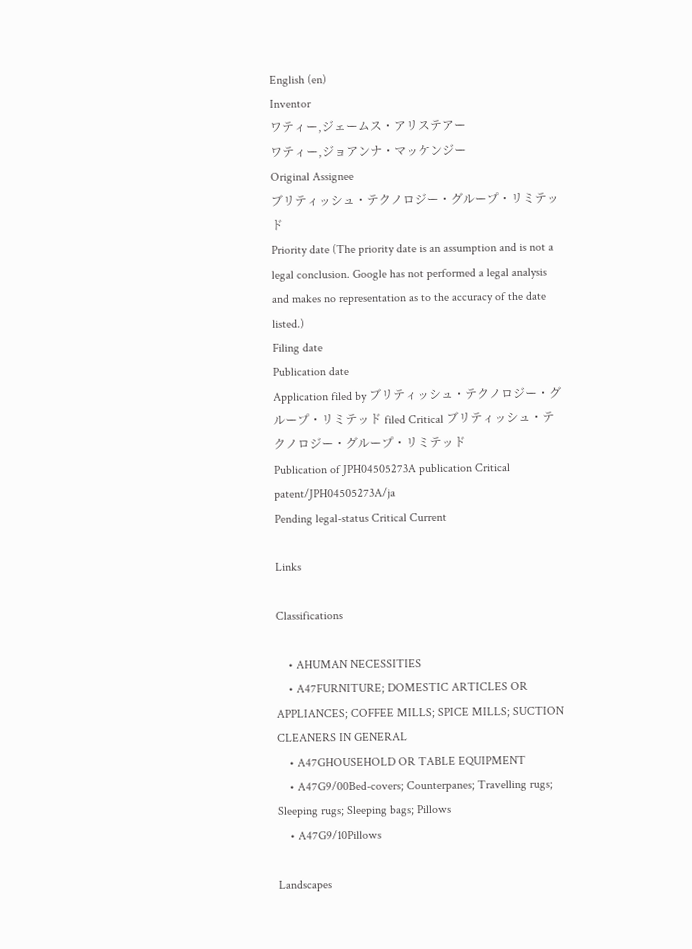English (en)
Inventor
ワティー,ジェームス・アリステアー
ワティー,ジョアンナ・マッケンジー
Original Assignee
ブリティッシュ・テクノロジー・グループ・リミテッド
Priority date (The priority date is an assumption and is not a legal conclusion. Google has not performed a legal analysis and makes no representation as to the accuracy of the date listed.)
Filing date
Publication date
Application filed by ブリティッシュ・テクノロジー・グループ・リミテッド filed Critical ブリティッシュ・テクノロジー・グループ・リミテッド
Publication of JPH04505273A publication Critical patent/JPH04505273A/ja
Pending legal-status Critical Current

Links

Classifications

    • AHUMAN NECESSITIES
    • A47FURNITURE; DOMESTIC ARTICLES OR APPLIANCES; COFFEE MILLS; SPICE MILLS; SUCTION CLEANERS IN GENERAL
    • A47GHOUSEHOLD OR TABLE EQUIPMENT
    • A47G9/00Bed-covers; Counterpanes; Travelling rugs; Sleeping rugs; Sleeping bags; Pillows
    • A47G9/10Pillows

Landscapes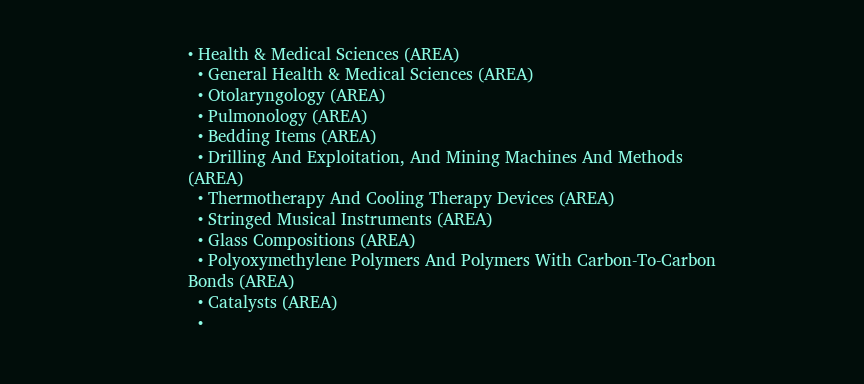• Health & Medical Sciences (AREA)
  • General Health & Medical Sciences (AREA)
  • Otolaryngology (AREA)
  • Pulmonology (AREA)
  • Bedding Items (AREA)
  • Drilling And Exploitation, And Mining Machines And Methods (AREA)
  • Thermotherapy And Cooling Therapy Devices (AREA)
  • Stringed Musical Instruments (AREA)
  • Glass Compositions (AREA)
  • Polyoxymethylene Polymers And Polymers With Carbon-To-Carbon Bonds (AREA)
  • Catalysts (AREA)
  •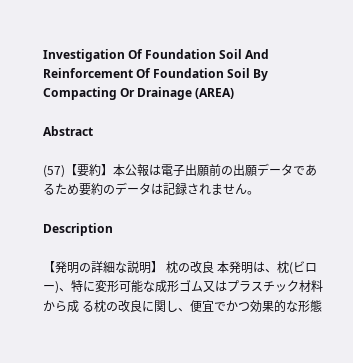Investigation Of Foundation Soil And Reinforcement Of Foundation Soil By Compacting Or Drainage (AREA)

Abstract

(57)【要約】本公報は電子出願前の出願データであるため要約のデータは記録されません。

Description

【発明の詳細な説明】 枕の改良 本発明は、枕(ビロー)、特に変形可能な成形ゴム又はプラスチック材料から成 る枕の改良に関し、便宜でかつ効果的な形態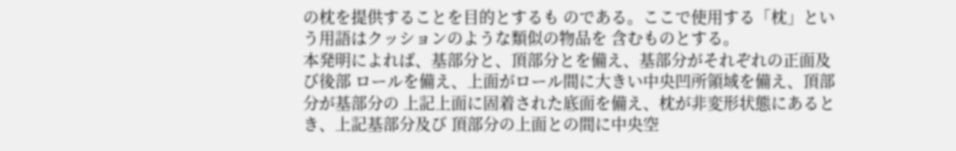の枕を提供することを目的とするも のである。ここで使用する「枕」という用語はクッションのような類似の物品を 含むものとする。
本発明によれば、基部分と、頂部分とを備え、基部分がそれぞれの正面及び後部 ロールを備え、上面がロール間に大きい中央凹所領域を備え、頂部分が基部分の 上記上面に固着された底面を備え、枕が非変形状態にあるとき、上記基部分及び 頂部分の上面との間に中央空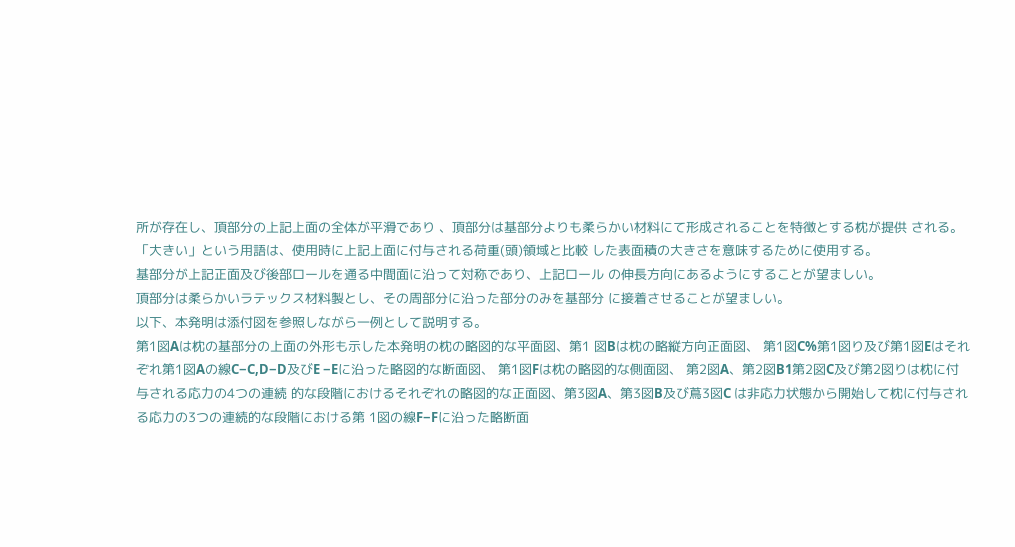所が存在し、頂部分の上記上面の全体が平滑であり 、頂部分は基部分よりも柔らかい材料にて形成されることを特徴とする枕が提供 される。
「大きい」という用語は、使用時に上記上面に付与される荷重(頭)領域と比較 した表面積の大きさを意味するために使用する。
基部分が上記正面及び後部ロールを通る中間面に沿って対称であり、上記ロール の伸長方向にあるようにすることが望ましい。
頂部分は柔らかいラテックス材料製とし、その周部分に沿った部分のみを基部分 に接着させることが望ましい。
以下、本発明は添付図を参照しながら一例として説明する。
第1図Aは枕の基部分の上面の外形も示した本発明の枕の略図的な平面図、第1 図Bは枕の略縦方向正面図、 第1図C%第1図り及び第1図Eはそれぞれ第1図Aの線C−C,D−D及びE −Eに沿った略図的な断面図、 第1図Fは枕の略図的な側面図、 第2図A、第2図B1第2図C及び第2図りは枕に付与される応力の4つの連続 的な段階におけるそれぞれの略図的な正面図、第3図A、第3図B及び蔦3図C は非応力状態から開始して枕に付与される応力の3つの連続的な段階における第 1図の線F−Fに沿った略断面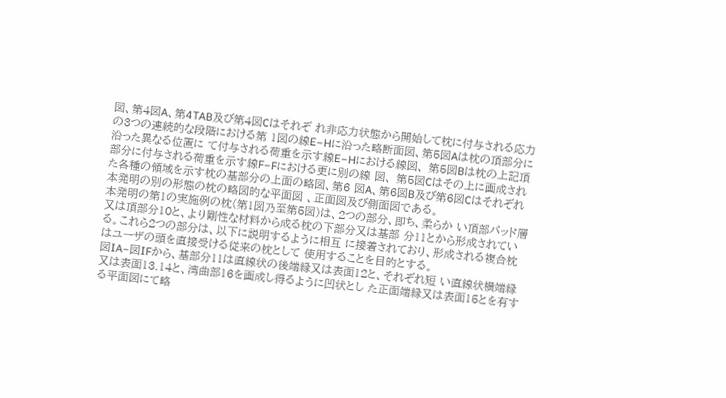図、第4図A、第4TAB及び第4図Cはそれぞ れ非応力状態から開始して枕に付与される応力の3つの連続的な段階における第 1図の線E−Hに沿った略断面図、第5図Aは枕の頂部分に沿った異なる位置に て付与される荷重を示す線E−Hにおける線図、 第5図Bは枕の上記頂部分に付与される荷重を示す線F−Fにおける更に別の線 図、 第5図Cはその上に画成された各種の領域を示す枕の基部分の上面の略図、第6 図A、第6図B及び第6図Cはそれぞれ本発明の別の形態の枕の略図的な平面図 、正面図及び側面図である。
本発明の第1の実施例の枕(第1図乃至第5図)は、2つの部分、即ち、柔らか い頂部パッド層又は頂部分10と、より剛性な材料から成る枕の下部分又は基部 分11とから形成されている。これら2つの部分は、以下に説明するように相互 に接着されており、形成される複合枕はユーザの頭を直接受ける従来の枕として 使用することを目的とする。
図IA−図IFから、基部分11は直線状の後端縁又は表面12と、それぞれ短 い直線状横端縁又は表面13.14と、湾曲部16を画成し得るように凹状とし た正面端縁又は表面15とを有する平面図にて略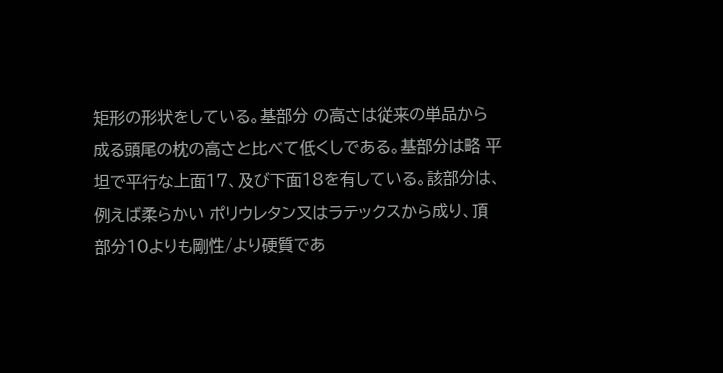矩形の形状をしている。基部分 の高さは従来の単品から成る頭尾の枕の高さと比べて低くしである。基部分は略 平坦で平行な上面17、及び下面18を有している。該部分は、例えば柔らかい ポリウレタン又はラテックスから成り、頂部分10よりも剛性/より硬質であ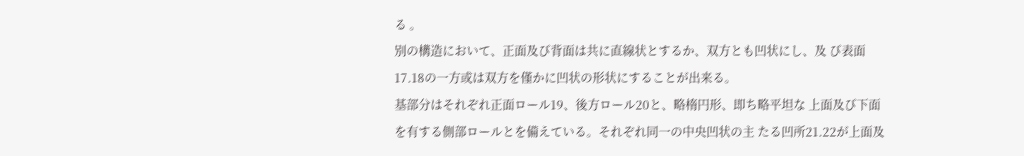る 。
別の構造において、正面及び背面は共に直線状とするか、双方とも凹状にし、及 び表面17.18の一方或は双方を僅かに凹状の形状にすることが出来る。
基部分はそれぞれ正面ロール19、後方ロール20と、略楕円形、即ち略平坦な 上面及び下面を有する側部ロールとを備えている。それぞれ同一の中央凹状の主 たる凹所21.22が上面及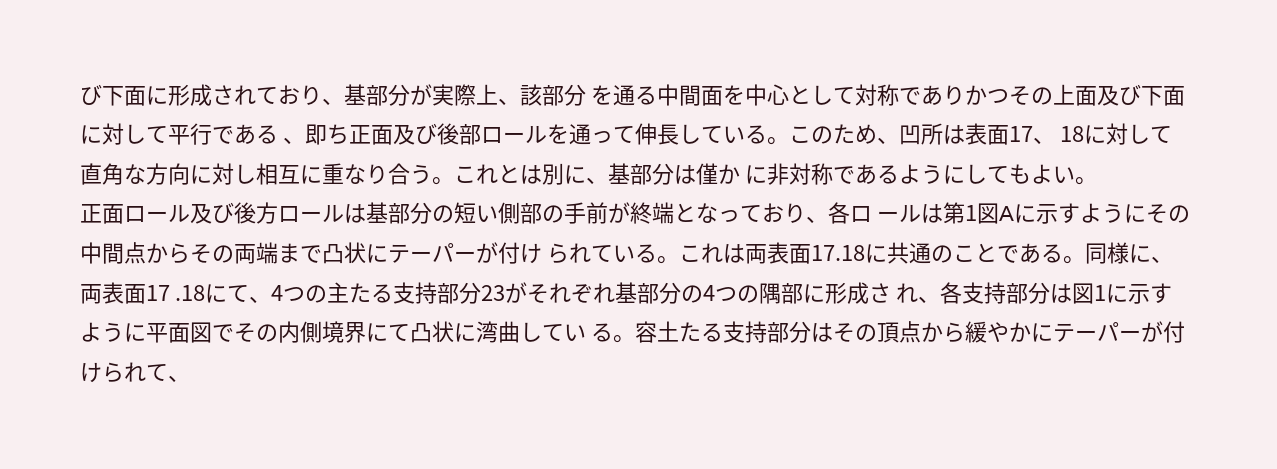び下面に形成されており、基部分が実際上、該部分 を通る中間面を中心として対称でありかつその上面及び下面に対して平行である 、即ち正面及び後部ロールを通って伸長している。このため、凹所は表面17、 18に対して直角な方向に対し相互に重なり合う。これとは別に、基部分は僅か に非対称であるようにしてもよい。
正面ロール及び後方ロールは基部分の短い側部の手前が終端となっており、各ロ ールは第1図Aに示すようにその中間点からその両端まで凸状にテーパーが付け られている。これは両表面17.18に共通のことである。同様に、両表面17 .18にて、4つの主たる支持部分23がそれぞれ基部分の4つの隅部に形成さ れ、各支持部分は図1に示すように平面図でその内側境界にて凸状に湾曲してい る。容土たる支持部分はその頂点から緩やかにテーパーが付けられて、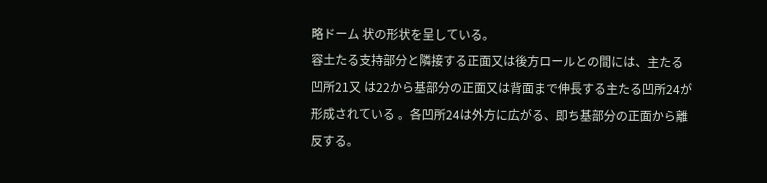略ドーム 状の形状を呈している。
容土たる支持部分と隣接する正面又は後方ロールとの間には、主たる凹所21又 は22から基部分の正面又は背面まで伸長する主たる凹所24が形成されている 。各凹所24は外方に広がる、即ち基部分の正面から離反する。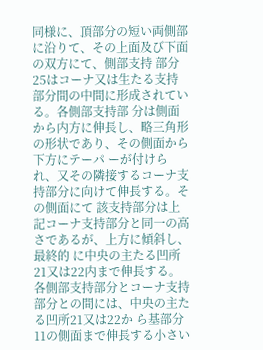同様に、頂部分の短い両側部に沿りて、その上面及び下面の双方にて、側部支持 部分25はコーナ又は生たる支持部分間の中間に形成されている。各側部支持部 分は側面から内方に伸長し、略三角形の形状であり、その側面から下方にテーパ ーが付けられ、又その隣接するコーナ支持部分に向けて伸長する。その側面にて 該支持部分は上記コーナ支持部分と同一の高さであるが、上方に傾斜し、最終的 に中央の主たる凹所21又は22内まで伸長する。
各側部支持部分とコーナ支持部分との間には、中央の主たる凹所21又は22か ら基部分11の側面まで伸長する小さい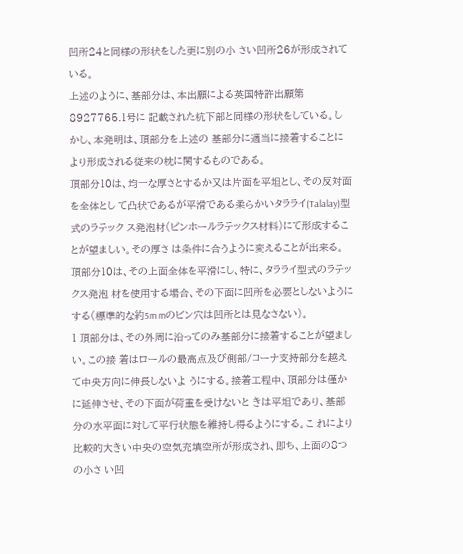凹所24と同様の形状をした更に別の小 さい凹所26が形成されている。
上述のように、基部分は、本出願による英国特許出願第8927765.1号に 記載された杭下部と同様の形状をしている。しかし、本発明は、頂部分を上述の 基部分に適当に接着することにより形成される従来の枕に関するものである。
頂部分10は、均一な厚さとするか又は片面を平坦とし、その反対面を全体とし て凸状であるが平滑である柔らかいタラライ(Talalay)型式のラテック ス発泡材(ピンホールラテックス材料)にて形成することが望ましい。その厚さ は条件に合うように変えることが出来る。
頂部分10は、その上面全体を平滑にし、特に、タラライ型式のラテックス発泡 材を使用する場合、その下面に凹所を必要としないようにする(標準的な約5m mのビン穴は凹所とは見なさない)。
1 頂部分は、その外周に沿ってのみ基部分に接着することが望ましい。この接 着はロールの最高点及び側部/コーナ支持部分を越えて中央方向に伸長しないよ うにする。接着工程中、頂部分は僅かに延伸させ、その下面が荷重を受けないと きは平坦であり、基部分の水平面に対して平行状態を維持し得るようにする。こ れにより比較的大きい中央の空気充填空所が形成され、即ち、上面の8つの小さ い凹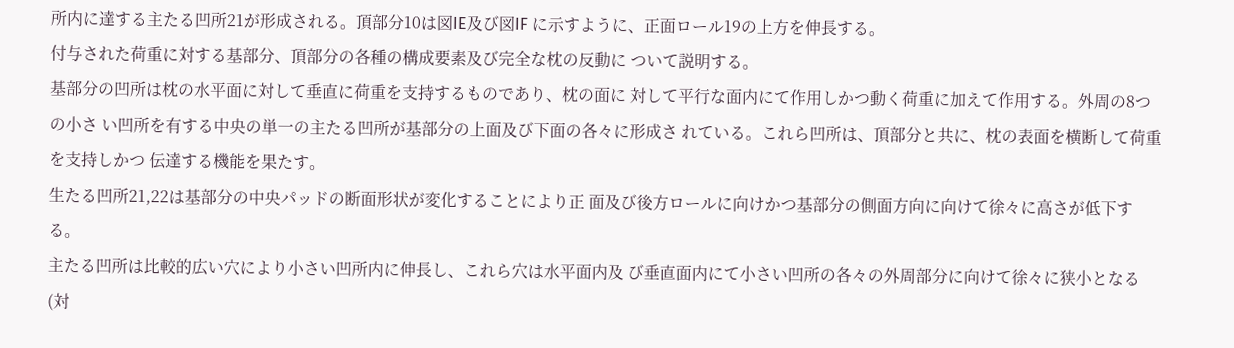所内に達する主たる凹所21が形成される。頂部分10は図IE及び図IF に示すように、正面ロール19の上方を伸長する。
付与された荷重に対する基部分、頂部分の各種の構成要素及び完全な枕の反動に ついて説明する。
基部分の凹所は枕の水平面に対して垂直に荷重を支持するものであり、枕の面に 対して平行な面内にて作用しかつ動く荷重に加えて作用する。外周の8つの小さ い凹所を有する中央の単一の主たる凹所が基部分の上面及び下面の各々に形成さ れている。これら凹所は、頂部分と共に、枕の表面を横断して荷重を支持しかつ 伝達する機能を果たす。
生たる凹所21,22は基部分の中央パッドの断面形状が変化することにより正 面及び後方ロールに向けかつ基部分の側面方向に向けて徐々に高さが低下する。
主たる凹所は比較的広い穴により小さい凹所内に伸長し、これら穴は水平面内及 び垂直面内にて小さい凹所の各々の外周部分に向けて徐々に狭小となる(対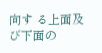向す る上面及び下面の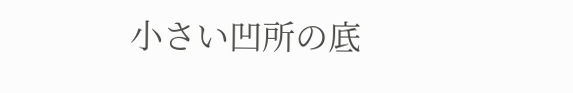小さい凹所の底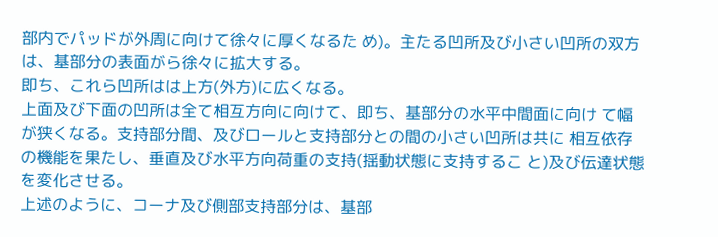部内でパッドが外周に向けて徐々に厚くなるた め)。主たる凹所及び小さい凹所の双方は、基部分の表面がら徐々に拡大する。
即ち、これら凹所はは上方(外方)に広くなる。
上面及び下面の凹所は全て相互方向に向けて、即ち、基部分の水平中間面に向け て幅が狭くなる。支持部分間、及びロールと支持部分との間の小さい凹所は共に 相互依存の機能を果たし、垂直及び水平方向荷重の支持(揺動状態に支持するこ と)及び伝達状態を変化させる。
上述のように、コーナ及び側部支持部分は、基部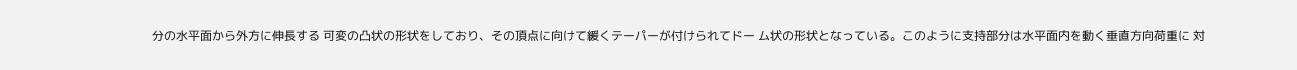分の水平面から外方に伸長する 可変の凸状の形状をしており、その頂点に向けて緩くテーパーが付けられてドー ム状の形状となっている。このように支持部分は水平面内を動く垂直方向荷重に 対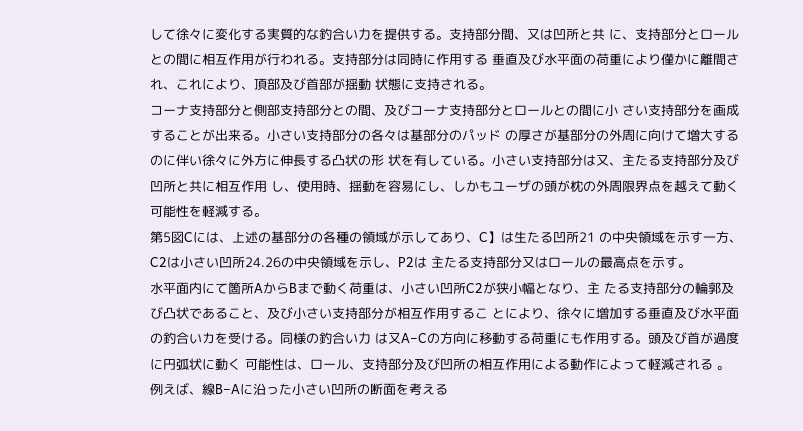して徐々に変化する実質的な釣合い力を提供する。支持部分間、又は凹所と共 に、支持部分とロールとの間に相互作用が行われる。支持部分は同時に作用する 垂直及び水平面の荷重により僅かに離間され、これにより、頂部及び首部が揺動 状態に支持される。
コーナ支持部分と側部支持部分との間、及びコーナ支持部分とロールとの間に小 さい支持部分を画成することが出来る。小さい支持部分の各々は基部分のパッド の厚さが基部分の外周に向けて増大するのに伴い徐々に外方に伸長する凸状の形 状を有している。小さい支持部分は又、主たる支持部分及び凹所と共に相互作用 し、使用時、揺動を容易にし、しかもユーザの頭が枕の外周限界点を越えて動く 可能性を軽減する。
第5図Cには、上述の基部分の各種の領域が示してあり、C】は生たる凹所21 の中央領域を示す一方、C2は小さい凹所24.26の中央領域を示し、P2は 主たる支持部分又はロールの最高点を示す。
水平面内にて箇所AからBまで動く荷重は、小さい凹所C2が狭小幅となり、主 たる支持部分の輪郭及び凸状であること、及び小さい支持部分が相互作用するこ とにより、徐々に増加する垂直及び水平面の釣合いカを受ける。同様の釣合い力 は又A−Cの方向に移動する荷重にも作用する。頭及び首が過度に円弧状に動く 可能性は、ロール、支持部分及び凹所の相互作用による動作によって軽減される 。
例えば、線B−Aに沿った小さい凹所の断面を考える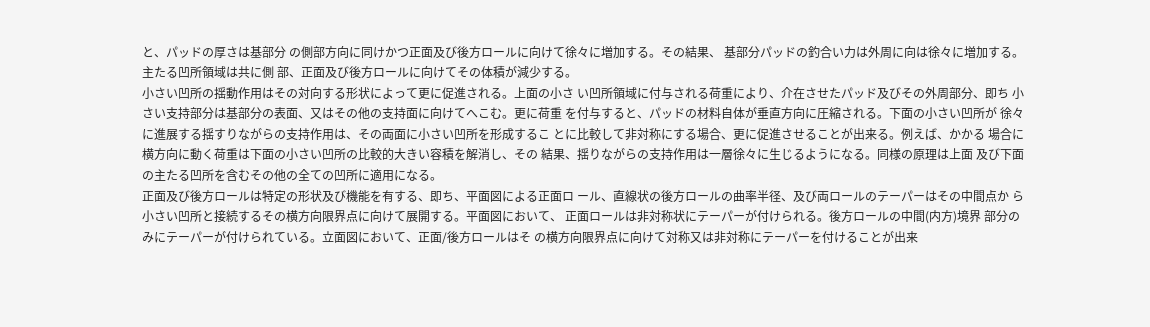と、パッドの厚さは基部分 の側部方向に同けかつ正面及び後方ロールに向けて徐々に増加する。その結果、 基部分パッドの釣合い力は外周に向は徐々に増加する。主たる凹所領域は共に側 部、正面及び後方ロールに向けてその体積が減少する。
小さい凹所の揺動作用はその対向する形状によって更に促進される。上面の小さ い凹所領域に付与される荷重により、介在させたパッド及びその外周部分、即ち 小さい支持部分は基部分の表面、又はその他の支持面に向けてへこむ。更に荷重 を付与すると、パッドの材料自体が垂直方向に圧縮される。下面の小さい凹所が 徐々に進展する揺すりながらの支持作用は、その両面に小さい凹所を形成するこ とに比較して非対称にする場合、更に促進させることが出来る。例えば、かかる 場合に横方向に動く荷重は下面の小さい凹所の比較的大きい容積を解消し、その 結果、揺りながらの支持作用は一層徐々に生じるようになる。同様の原理は上面 及び下面の主たる凹所を含むその他の全ての凹所に適用になる。
正面及び後方ロールは特定の形状及び機能を有する、即ち、平面図による正面ロ ール、直線状の後方ロールの曲率半径、及び両ロールのテーパーはその中間点か ら小さい凹所と接続するその横方向限界点に向けて展開する。平面図において、 正面ロールは非対称状にテーパーが付けられる。後方ロールの中間(内方)境界 部分のみにテーパーが付けられている。立面図において、正面/後方ロールはそ の横方向限界点に向けて対称又は非対称にテーパーを付けることが出来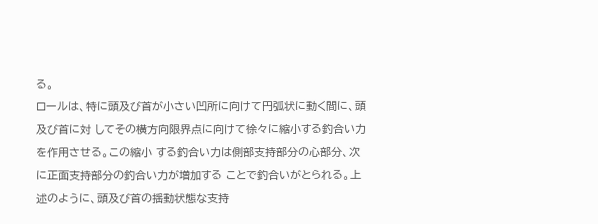る。
ロールは、特に頭及び首が小さい凹所に向けて円弧状に動く間に、頭及び首に対 してその横方向限界点に向けて徐々に縮小する釣合い力を作用させる。この縮小 する釣合い力は側部支持部分の心部分、次に正面支持部分の釣合い力が増加する ことで釣合いがとられる。上述のように、頭及び首の揺動状態な支持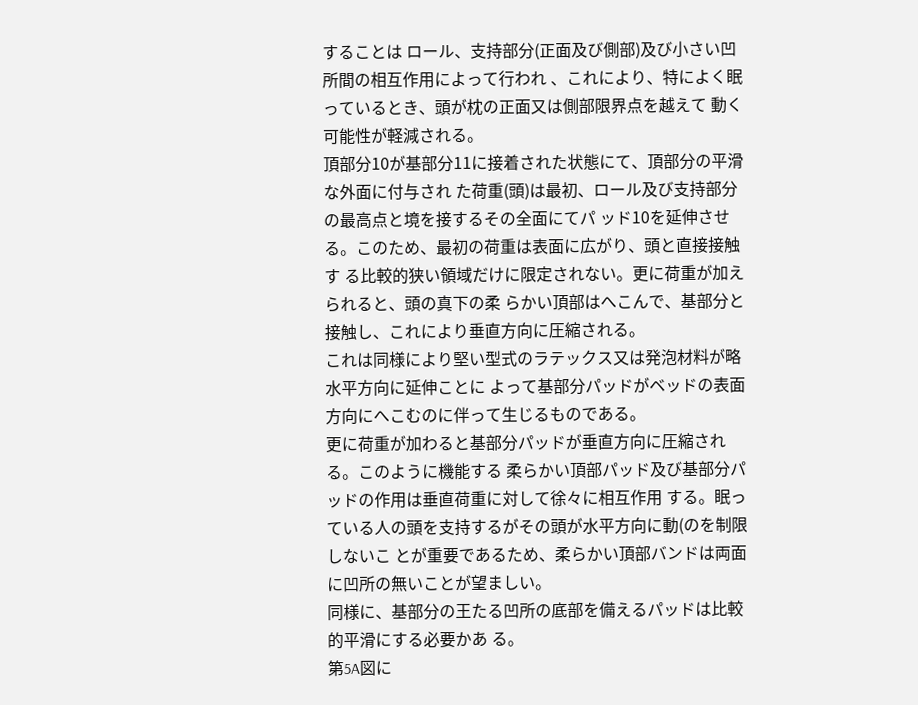することは ロール、支持部分(正面及び側部)及び小さい凹所間の相互作用によって行われ 、これにより、特によく眠っているとき、頭が枕の正面又は側部限界点を越えて 動く可能性が軽減される。
頂部分10が基部分11に接着された状態にて、頂部分の平滑な外面に付与され た荷重(頭)は最初、ロール及び支持部分の最高点と境を接するその全面にてパ ッド10を延伸させる。このため、最初の荷重は表面に広がり、頭と直接接触す る比較的狭い領域だけに限定されない。更に荷重が加えられると、頭の真下の柔 らかい頂部はへこんで、基部分と接触し、これにより垂直方向に圧縮される。
これは同様により堅い型式のラテックス又は発泡材料が略水平方向に延伸ことに よって基部分パッドがベッドの表面方向にへこむのに伴って生じるものである。
更に荷重が加わると基部分パッドが垂直方向に圧縮される。このように機能する 柔らかい頂部パッド及び基部分パッドの作用は垂直荷重に対して徐々に相互作用 する。眠っている人の頭を支持するがその頭が水平方向に動(のを制限しないこ とが重要であるため、柔らかい頂部バンドは両面に凹所の無いことが望ましい。
同様に、基部分の王たる凹所の底部を備えるパッドは比較的平滑にする必要かあ る。
第5A図に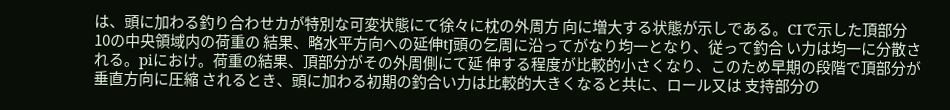は、頭に加わる釣り合わせカが特別な可変状態にて徐々に枕の外周方 向に増大する状態が示しである。CIで示した頂部分10の中央領域内の荷重の 結果、略水平方向への延伸tJ頭の乞周に沿ってがなり均一となり、従って釣合 い力は均一に分散される。piにおけ。荷重の結果、頂部分がその外周側にて延 伸する程度が比較的小さくなり、このため早期の段階で頂部分が垂直方向に圧縮 されるとき、頭に加わる初期の釣合い力は比較的大きくなると共に、ロール又は 支持部分の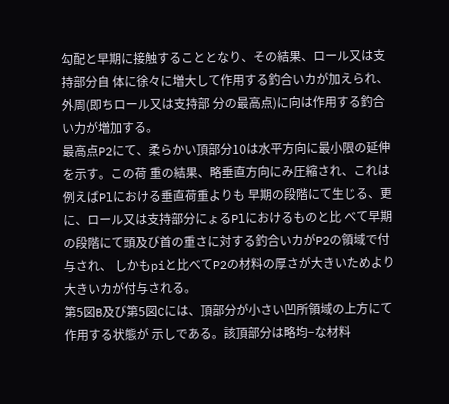勾配と早期に接触することとなり、その結果、ロール又は支持部分自 体に徐々に増大して作用する釣合いカが加えられ、外周(即ちロール又は支持部 分の最高点)に向は作用する釣合い力が増加する。
最高点P2にて、柔らかい頂部分10は水平方向に最小限の延伸を示す。この荷 重の結果、略垂直方向にみ圧縮され、これは例えばPlにおける垂直荷重よりも 早期の段階にて生じる、更に、ロール又は支持部分にょるPlにおけるものと比 べて早期の段階にて頭及び首の重さに対する釣合いカがP2の領域で付与され、 しかもpiと比べてP2の材料の厚さが大きいためより大きいカが付与される。
第5図B及び第5図Cには、頂部分が小さい凹所領域の上方にて作用する状態が 示しである。該頂部分は略均−な材料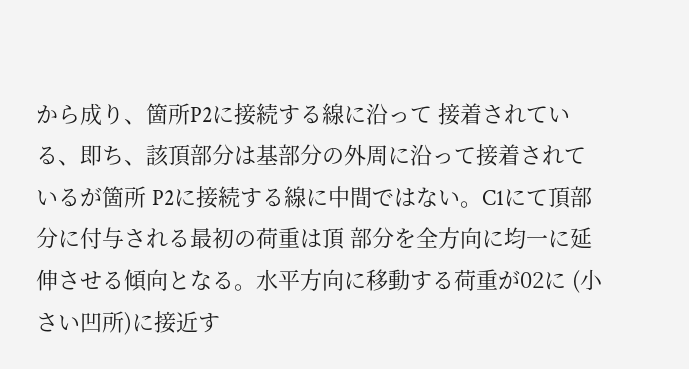から成り、箇所P2に接続する線に沿って 接着されている、即ち、該頂部分は基部分の外周に沿って接着されているが箇所 P2に接続する線に中間ではない。C1にて頂部分に付与される最初の荷重は頂 部分を全方向に均一に延伸させる傾向となる。水平方向に移動する荷重が02に (小さい凹所)に接近す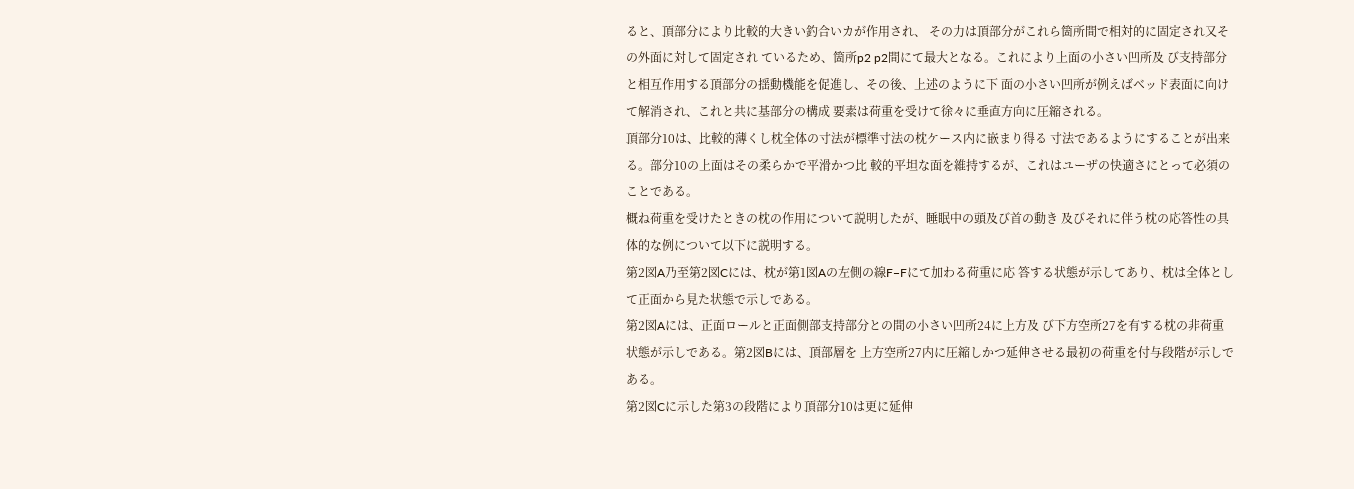ると、頂部分により比較的大きい釣合いカが作用され、 その力は頂部分がこれら箇所間で相対的に固定され又その外面に対して固定され ているため、箇所p2 p2間にて最大となる。これにより上面の小さい凹所及 び支持部分と相互作用する頂部分の揺動機能を促進し、その後、上述のように下 面の小さい凹所が例えばベッド表面に向けて解消され、これと共に基部分の構成 要素は荷重を受けて徐々に垂直方向に圧縮される。
頂部分10は、比較的薄くし枕全体の寸法が標準寸法の枕ケース内に嵌まり得る 寸法であるようにすることが出来る。部分10の上面はその柔らかで平滑かつ比 較的平坦な面を維持するが、これはユーザの快適さにとって必須のことである。
概ね荷重を受けたときの枕の作用について説明したが、睡眠中の頭及び首の動き 及びそれに伴う枕の応答性の具体的な例について以下に説明する。
第2図A乃至第2図Cには、枕が第1図Aの左側の線F−Fにて加わる荷重に応 答する状態が示してあり、枕は全体として正面から見た状態で示しである。
第2図Aには、正面ロールと正面側部支持部分との間の小さい凹所24に上方及 び下方空所27を有する枕の非荷重状態が示しである。第2図Bには、頂部層を 上方空所27内に圧縮しかつ延伸させる最初の荷重を付与段階が示しである。
第2図Cに示した第3の段階により頂部分10は更に延伸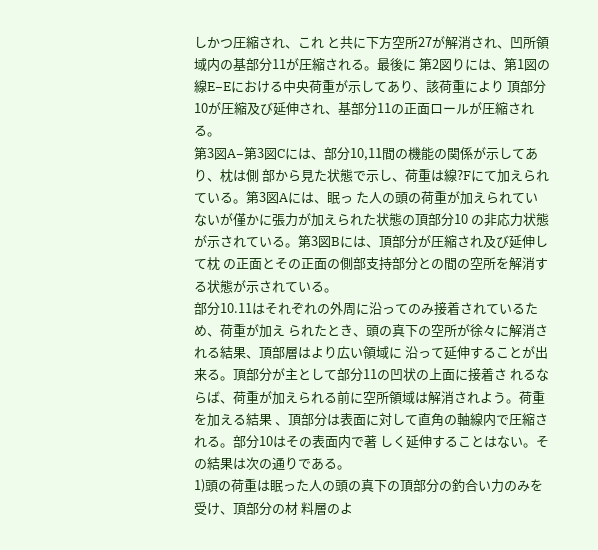しかつ圧縮され、これ と共に下方空所27が解消され、凹所領域内の基部分11が圧縮される。最後に 第2図りには、第1図の線E−Eにおける中央荷重が示してあり、該荷重により 頂部分10が圧縮及び延伸され、基部分11の正面ロールが圧縮される。
第3図A−第3図Cには、部分10,11間の機能の関係が示してあり、枕は側 部から見た状態で示し、荷重は線?Fにて加えられている。第3図Aには、眠っ た人の頭の荷重が加えられていないが僅かに張力が加えられた状態の頂部分10 の非応力状態が示されている。第3図Bには、頂部分が圧縮され及び延伸して枕 の正面とその正面の側部支持部分との間の空所を解消する状態が示されている。
部分10.11はそれぞれの外周に沿ってのみ接着されているため、荷重が加え られたとき、頭の真下の空所が徐々に解消される結果、頂部層はより広い領域に 沿って延伸することが出来る。頂部分が主として部分11の凹状の上面に接着さ れるならば、荷重が加えられる前に空所領域は解消されよう。荷重を加える結果 、頂部分は表面に対して直角の軸線内で圧縮される。部分10はその表面内で著 しく延伸することはない。その結果は次の通りである。
1)頭の荷重は眠った人の頭の真下の頂部分の釣合い力のみを受け、頂部分の材 料層のよ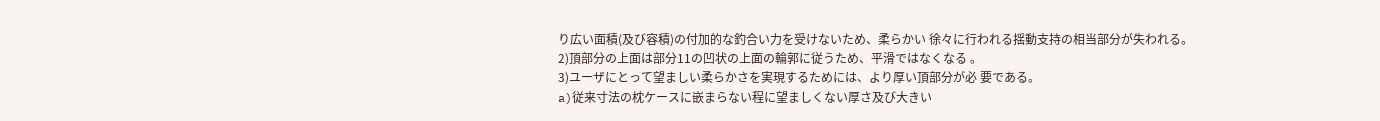り広い面積(及び容積)の付加的な釣合い力を受けないため、柔らかい 徐々に行われる揺動支持の相当部分が失われる。
2)頂部分の上面は部分11の凹状の上面の輪郭に従うため、平滑ではなくなる 。
3)ユーザにとって望ましい柔らかさを実現するためには、より厚い頂部分が必 要である。
a)従来寸法の枕ケースに嵌まらない程に望ましくない厚さ及び大きい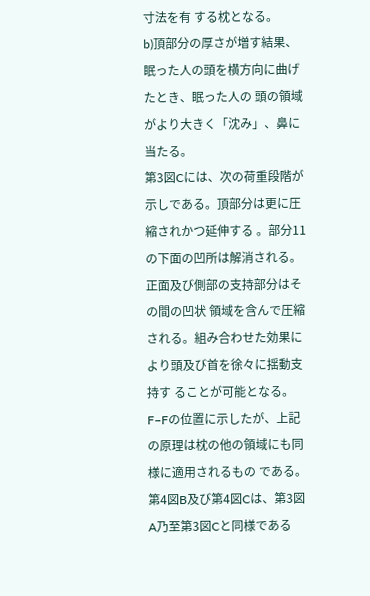寸法を有 する枕となる。
b)頂部分の厚さが増す結果、眠った人の頭を横方向に曲げたとき、眠った人の 頭の領域がより大きく「沈み」、鼻に当たる。
第3図Cには、次の荷重段階が示しである。頂部分は更に圧縮されかつ延伸する 。部分11の下面の凹所は解消される。正面及び側部の支持部分はその間の凹状 領域を含んで圧縮される。組み合わせた効果により頭及び首を徐々に揺動支持す ることが可能となる。
F−Fの位置に示したが、上記の原理は枕の他の領域にも同様に適用されるもの である。
第4図B及び第4図Cは、第3図A乃至第3図Cと同様である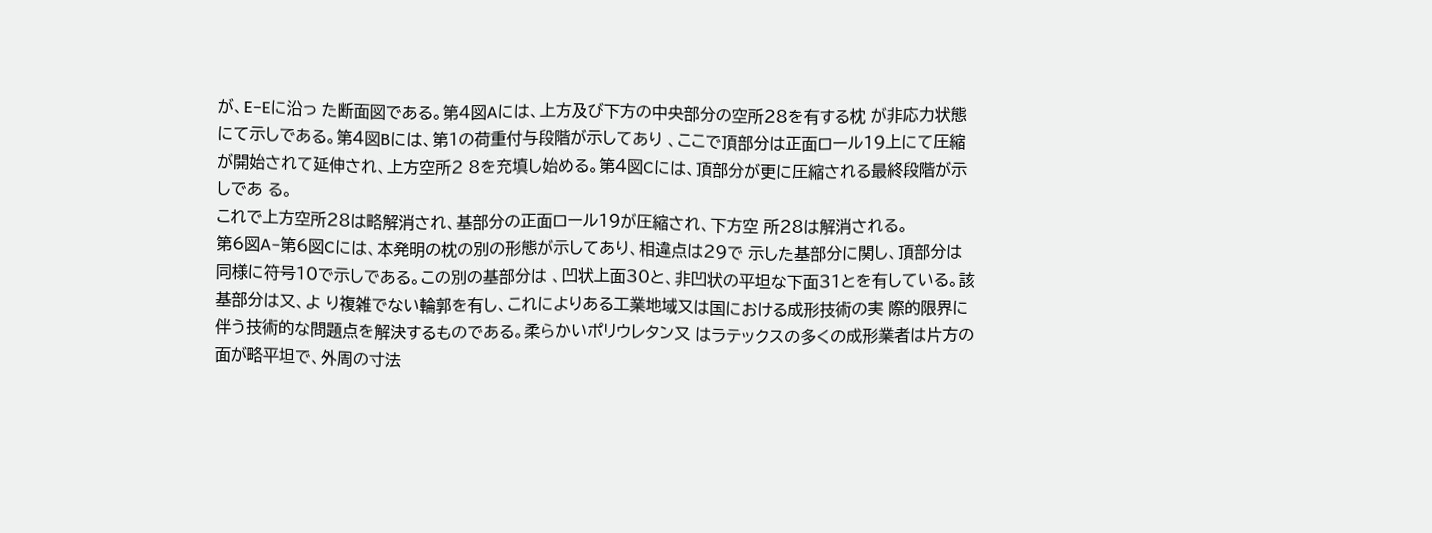が、E−Eに沿っ た断面図である。第4図Aには、上方及び下方の中央部分の空所28を有する枕 が非応力状態にて示しである。第4図Bには、第1の荷重付与段階が示してあり 、ここで頂部分は正面ロール19上にて圧縮が開始されて延伸され、上方空所2 8を充填し始める。第4図Cには、頂部分が更に圧縮される最終段階が示しであ る。
これで上方空所28は略解消され、基部分の正面ロール19が圧縮され、下方空 所28は解消される。
第6図A−第6図Cには、本発明の枕の別の形態が示してあり、相違点は29で 示した基部分に関し、頂部分は同様に符号10で示しである。この別の基部分は 、凹状上面30と、非凹状の平坦な下面31とを有している。該基部分は又、よ り複雑でない輪郭を有し、これによりある工業地域又は国における成形技術の実 際的限界に伴う技術的な問題点を解決するものである。柔らかいポリウレタン又 はラテックスの多くの成形業者は片方の面が略平坦で、外周の寸法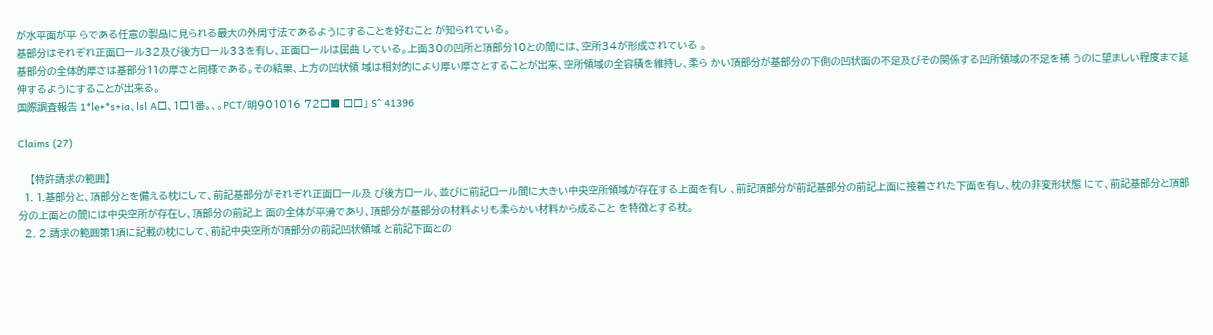が水平面が平 らである任意の製品に見られる最大の外周寸法であるようにすることを好むこと が知られている。
基部分はそれぞれ正面ロール32及び後方ロール33を有し、正面ロールは屈曲 している。上面30の凹所と頂部分10との間には、空所34が形成されている 。
基部分の全体的厚さは基部分11の厚さと同様である。その結果、上方の凹状領 域は相対的により厚い厚さとすることが出来、空所領域の全容積を維持し、柔ら かい頂部分が基部分の下側の凹状面の不足及びその関係する凹所領域の不足を補 うのに望ましい程度まで延伸するようにすることが出来る。
国際調査報告 1*le+*s+ia、lsl A□、1□1番。、。PCT/明901016 72□■ □□」 S^ 41396

Claims (27)

    【特許請求の範囲】
  1. 1.基部分と、頂部分とを備える枕にして、前記基部分がそれぞれ正面ロール及 び後方ロール、並びに前記ロール間に大きい中央空所領域が存在する上面を有し 、前記頂部分が前記基部分の前記上面に接着された下面を有し、枕の非変形状態 にて、前記基部分と頂部分の上面との間には中央空所が存在し、頂部分の前記上 面の全体が平滑であり、頂部分が基部分の材料よりも柔らかい材料から成ること を特徴とする枕。
  2. 2.請求の範囲第1項に記載の枕にして、前記中央空所が頂部分の前記凹状領域 と前記下面との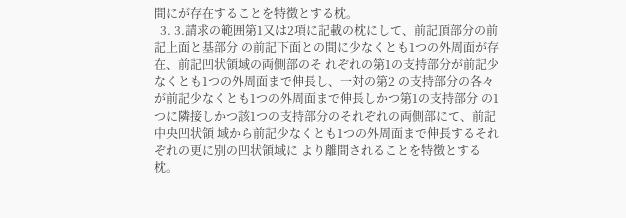間にが存在することを特徴とする枕。
  3. 3.請求の範囲第1又は2項に記載の枕にして、前記頂部分の前記上面と基部分 の前記下面との間に少なくとも1つの外周面が存在、前記凹状領域の両側部のそ れぞれの第1の支持部分が前記少なくとも1つの外周面まで伸長し、一対の第2 の支持部分の各々が前記少なくとも1つの外周面まで伸長しかつ第1の支持部分 の1つに隣接しかつ該1つの支持部分のそれぞれの両側部にて、前記中央凹状領 域から前記少なくとも1つの外周面まで伸長するそれぞれの更に別の凹状領域に より離間されることを特徴とする枕。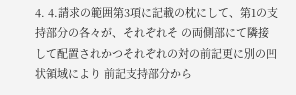4. 4.請求の範囲第3項に記載の枕にして、第1の支持部分の各々が、それぞれそ の両側部にて隣接して配置されかつそれぞれの対の前記更に別の凹状領域により 前記支持部分から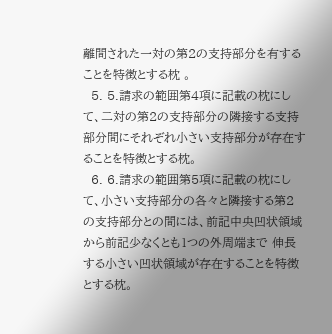離間された一対の第2の支持部分を有することを特徴とする枕 。
  5. 5.請求の範囲第4項に記載の枕にして、二対の第2の支持部分の隣接する支持 部分間にそれぞれ小さい支持部分が存在することを特徴とする枕。
  6. 6.請求の範囲第5項に記載の枕にして、小さい支持部分の各々と隣接する第2 の支持部分との間には、前記中央凹状領域から前記少なくとも1つの外周端まで 伸長する小さい凹状領域が存在することを特徴とする枕。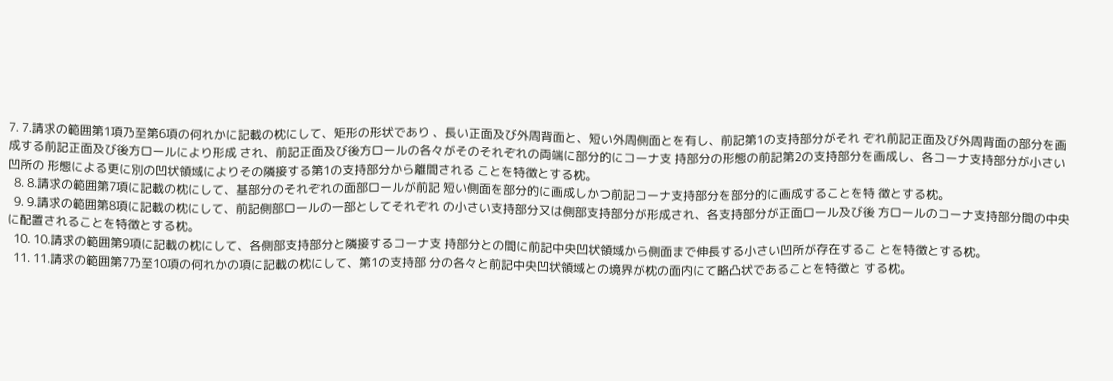7. 7.請求の範囲第1項乃至第6項の何れかに記載の枕にして、矩形の形状であり 、長い正面及び外周背面と、短い外周側面とを有し、前記第1の支持部分がそれ ぞれ前記正面及び外周背面の部分を画成する前記正面及び後方ロールにより形成 され、前記正面及び後方ロールの各々がそのそれぞれの両端に部分的にコーナ支 持部分の形態の前記第2の支持部分を画成し、各コーナ支持部分が小さい凹所の 形態による更に別の凹状領域によりその隣接する第1の支持部分から離間される ことを特徴とする枕。
  8. 8.請求の範囲第7項に記載の枕にして、基部分のそれぞれの面部ロールが前記 短い側面を部分的に画成しかつ前記コーナ支持部分を部分的に画成することを特 徴とする枕。
  9. 9.請求の範囲第8項に記載の枕にして、前記側部ロールの一部としてそれぞれ の小さい支持部分又は側部支持部分が形成され、各支持部分が正面ロール及び後 方ロールのコーナ支持部分間の中央に配置されることを特徴とする枕。
  10. 10.請求の範囲第9項に記載の枕にして、各側部支持部分と隣接するコーナ支 持部分との間に前記中央凹状領域から側面まで伸長する小さい凹所が存在するこ とを特徴とする枕。
  11. 11.請求の範囲第7乃至10項の何れかの項に記載の枕にして、第1の支持部 分の各々と前記中央凹状領域との境界が枕の面内にて略凸状であることを特徴と する枕。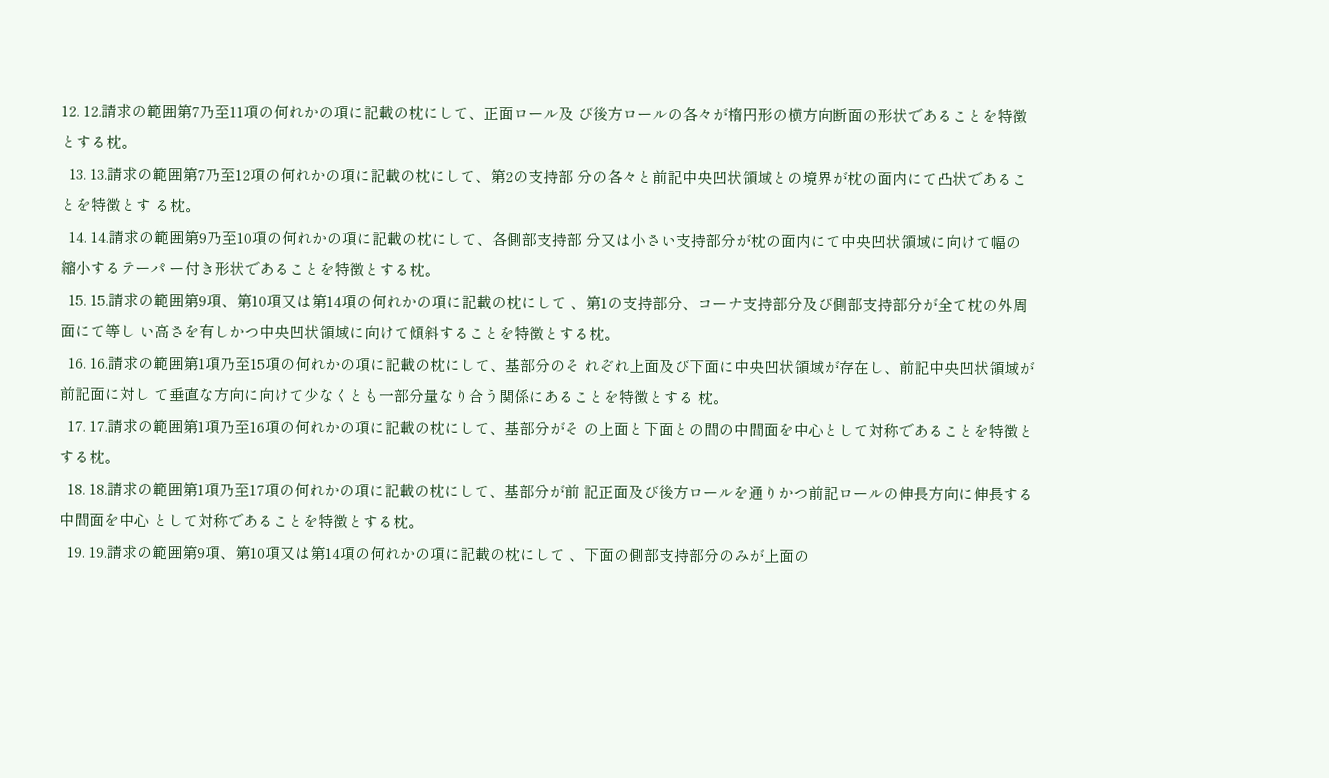12. 12.請求の範囲第7乃至11項の何れかの項に記載の枕にして、正面ロール及 び後方ロールの各々が楕円形の横方向断面の形状であることを特徴とする枕。
  13. 13.請求の範囲第7乃至12項の何れかの項に記載の枕にして、第2の支持部 分の各々と前記中央凹状領域との境界が枕の面内にて凸状であることを特徴とす る枕。
  14. 14.請求の範囲第9乃至10項の何れかの項に記載の枕にして、各側部支持部 分又は小さい支持部分が枕の面内にて中央凹状領域に向けて幅の縮小するテーパ ー付き形状であることを特徴とする枕。
  15. 15.請求の範囲第9項、第10項又は第14項の何れかの項に記載の枕にして 、第1の支持部分、コーナ支持部分及び側部支持部分が全て枕の外周面にて等し い高さを有しかつ中央凹状領域に向けて傾斜することを特徴とする枕。
  16. 16.請求の範囲第1項乃至15項の何れかの項に記載の枕にして、基部分のそ れぞれ上面及び下面に中央凹状領域が存在し、前記中央凹状領域が前記面に対し て垂直な方向に向けて少なくとも一部分量なり合う関係にあることを特徴とする 枕。
  17. 17.請求の範囲第1項乃至16項の何れかの項に記載の枕にして、基部分がそ の上面と下面との間の中間面を中心として対称であることを特徴とする枕。
  18. 18.請求の範囲第1項乃至17項の何れかの項に記載の枕にして、基部分が前 記正面及び後方ロールを通りかつ前記ロールの伸長方向に伸長する中間面を中心 として対称であることを特徴とする枕。
  19. 19.請求の範囲第9項、第10項又は第14項の何れかの項に記載の枕にして 、下面の側部支持部分のみが上面の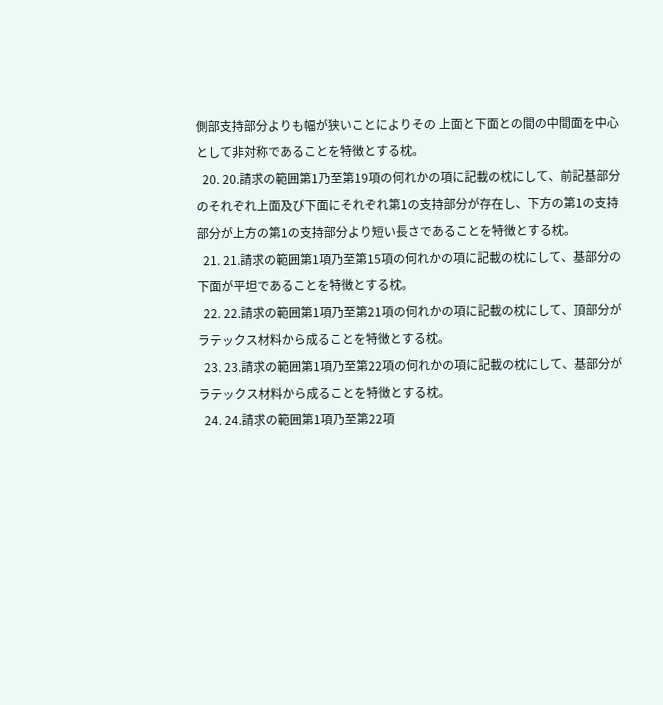側部支持部分よりも幅が狭いことによりその 上面と下面との間の中間面を中心として非対称であることを特徴とする枕。
  20. 20.請求の範囲第1乃至第19項の何れかの項に記載の枕にして、前記基部分 のそれぞれ上面及び下面にそれぞれ第1の支持部分が存在し、下方の第1の支持 部分が上方の第1の支持部分より短い長さであることを特徴とする枕。
  21. 21.請求の範囲第1項乃至第15項の何れかの項に記載の枕にして、基部分の 下面が平坦であることを特徴とする枕。
  22. 22.請求の範囲第1項乃至第21項の何れかの項に記載の枕にして、頂部分が ラテックス材料から成ることを特徴とする枕。
  23. 23.請求の範囲第1項乃至第22項の何れかの項に記載の枕にして、基部分が ラテックス材料から成ることを特徴とする枕。
  24. 24.請求の範囲第1項乃至第22項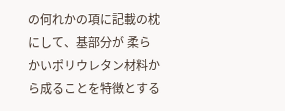の何れかの項に記載の枕にして、基部分が 柔らかいポリウレタン材料から成ることを特徴とする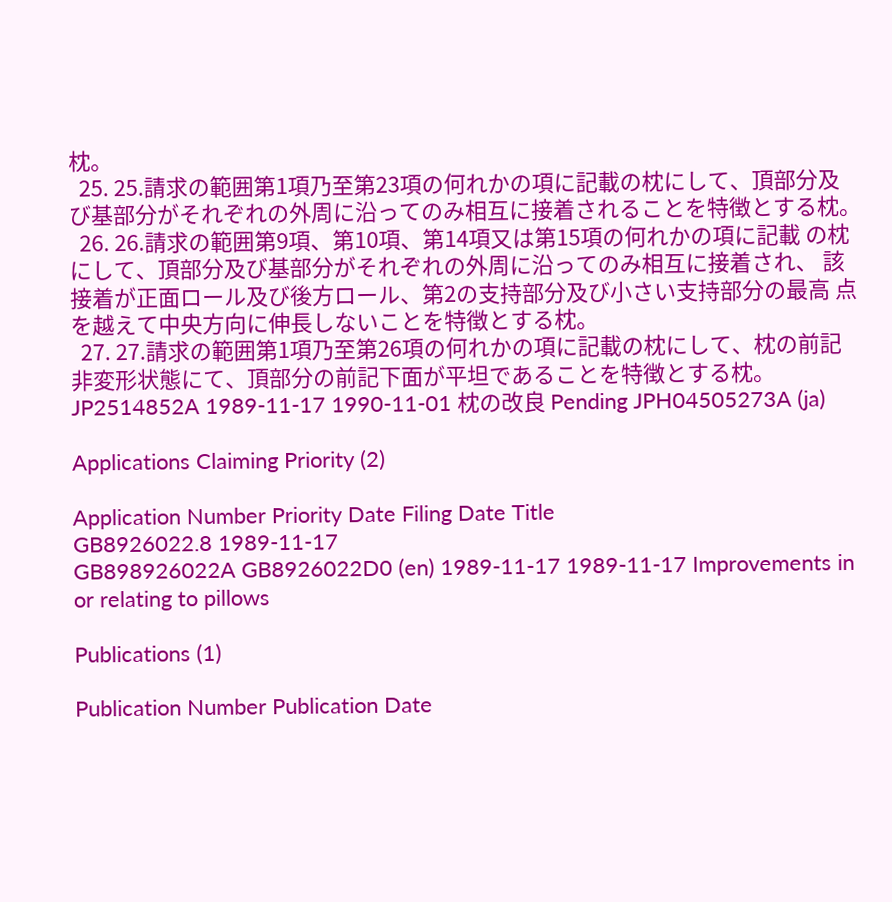枕。
  25. 25.請求の範囲第1項乃至第23項の何れかの項に記載の枕にして、頂部分及 び基部分がそれぞれの外周に沿ってのみ相互に接着されることを特徴とする枕。
  26. 26.請求の範囲第9項、第10項、第14項又は第15項の何れかの項に記載 の枕にして、頂部分及び基部分がそれぞれの外周に沿ってのみ相互に接着され、 該接着が正面ロール及び後方ロール、第2の支持部分及び小さい支持部分の最高 点を越えて中央方向に伸長しないことを特徴とする枕。
  27. 27.請求の範囲第1項乃至第26項の何れかの項に記載の枕にして、枕の前記 非変形状態にて、頂部分の前記下面が平坦であることを特徴とする枕。
JP2514852A 1989-11-17 1990-11-01 枕の改良 Pending JPH04505273A (ja)

Applications Claiming Priority (2)

Application Number Priority Date Filing Date Title
GB8926022.8 1989-11-17
GB898926022A GB8926022D0 (en) 1989-11-17 1989-11-17 Improvements in or relating to pillows

Publications (1)

Publication Number Publication Date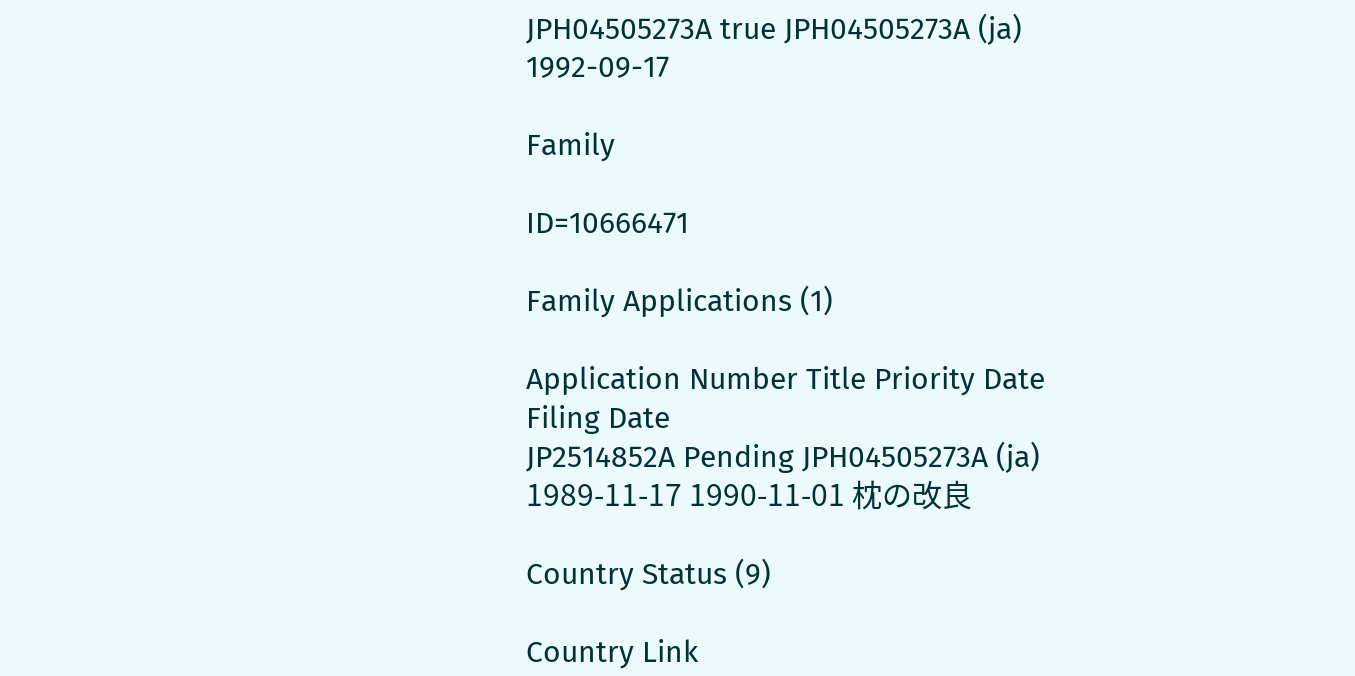JPH04505273A true JPH04505273A (ja) 1992-09-17

Family

ID=10666471

Family Applications (1)

Application Number Title Priority Date Filing Date
JP2514852A Pending JPH04505273A (ja) 1989-11-17 1990-11-01 枕の改良

Country Status (9)

Country Link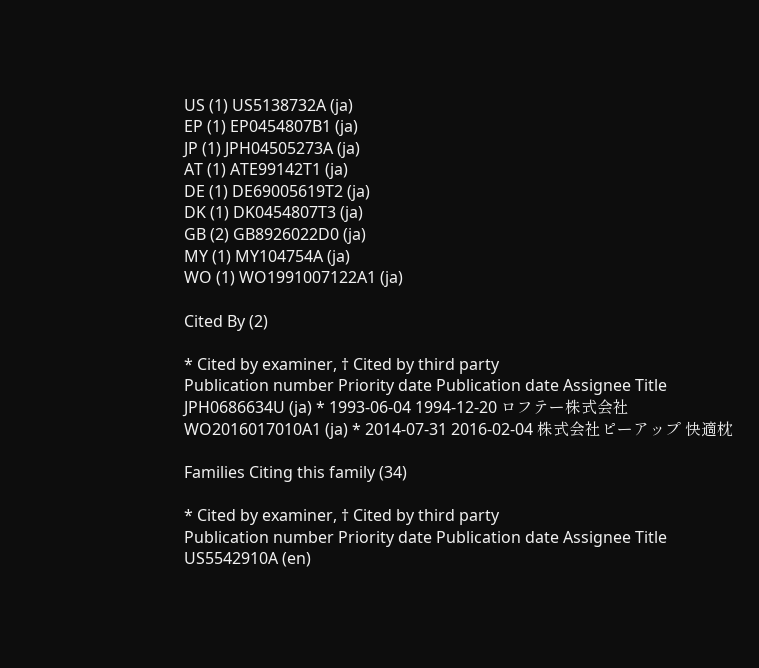US (1) US5138732A (ja)
EP (1) EP0454807B1 (ja)
JP (1) JPH04505273A (ja)
AT (1) ATE99142T1 (ja)
DE (1) DE69005619T2 (ja)
DK (1) DK0454807T3 (ja)
GB (2) GB8926022D0 (ja)
MY (1) MY104754A (ja)
WO (1) WO1991007122A1 (ja)

Cited By (2)

* Cited by examiner, † Cited by third party
Publication number Priority date Publication date Assignee Title
JPH0686634U (ja) * 1993-06-04 1994-12-20 ロフテー株式会社
WO2016017010A1 (ja) * 2014-07-31 2016-02-04 株式会社ピーアップ 快適枕

Families Citing this family (34)

* Cited by examiner, † Cited by third party
Publication number Priority date Publication date Assignee Title
US5542910A (en)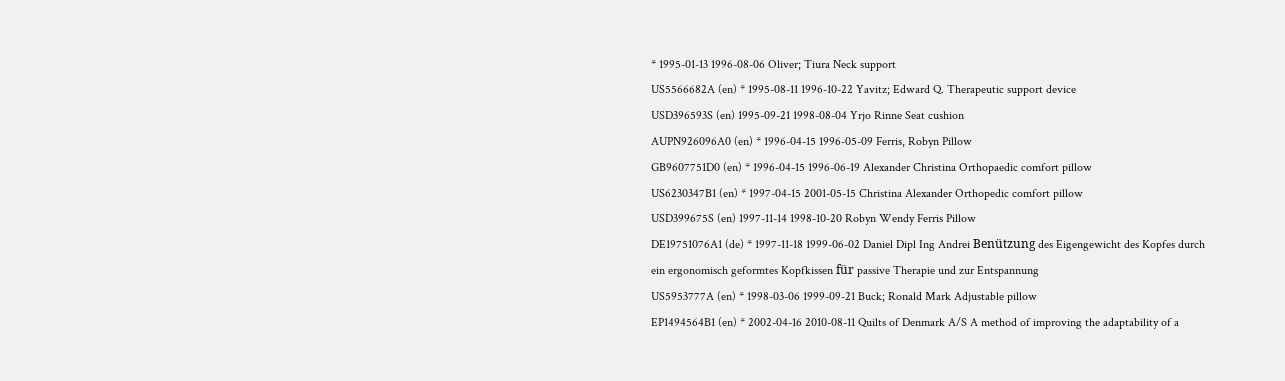* 1995-01-13 1996-08-06 Oliver; Tiura Neck support
US5566682A (en) * 1995-08-11 1996-10-22 Yavitz; Edward Q. Therapeutic support device
USD396593S (en) 1995-09-21 1998-08-04 Yrjo Rinne Seat cushion
AUPN926096A0 (en) * 1996-04-15 1996-05-09 Ferris, Robyn Pillow
GB9607751D0 (en) * 1996-04-15 1996-06-19 Alexander Christina Orthopaedic comfort pillow
US6230347B1 (en) * 1997-04-15 2001-05-15 Christina Alexander Orthopedic comfort pillow
USD399675S (en) 1997-11-14 1998-10-20 Robyn Wendy Ferris Pillow
DE19751076A1 (de) * 1997-11-18 1999-06-02 Daniel Dipl Ing Andrei Benützung des Eigengewicht des Kopfes durch ein ergonomisch geformtes Kopfkissen für passive Therapie und zur Entspannung
US5953777A (en) * 1998-03-06 1999-09-21 Buck; Ronald Mark Adjustable pillow
EP1494564B1 (en) * 2002-04-16 2010-08-11 Quilts of Denmark A/S A method of improving the adaptability of a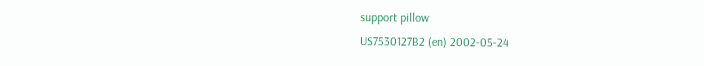support pillow
US7530127B2 (en) 2002-05-24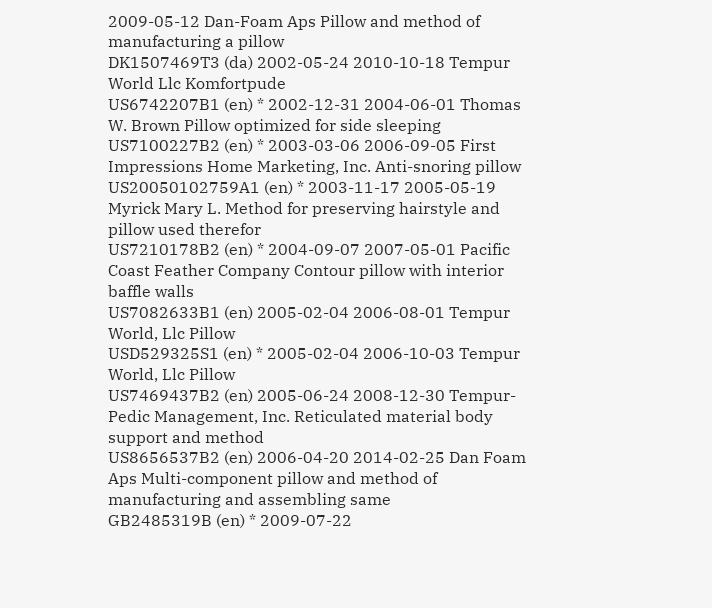2009-05-12 Dan-Foam Aps Pillow and method of manufacturing a pillow
DK1507469T3 (da) 2002-05-24 2010-10-18 Tempur World Llc Komfortpude
US6742207B1 (en) * 2002-12-31 2004-06-01 Thomas W. Brown Pillow optimized for side sleeping
US7100227B2 (en) * 2003-03-06 2006-09-05 First Impressions Home Marketing, Inc. Anti-snoring pillow
US20050102759A1 (en) * 2003-11-17 2005-05-19 Myrick Mary L. Method for preserving hairstyle and pillow used therefor
US7210178B2 (en) * 2004-09-07 2007-05-01 Pacific Coast Feather Company Contour pillow with interior baffle walls
US7082633B1 (en) 2005-02-04 2006-08-01 Tempur World, Llc Pillow
USD529325S1 (en) * 2005-02-04 2006-10-03 Tempur World, Llc Pillow
US7469437B2 (en) 2005-06-24 2008-12-30 Tempur-Pedic Management, Inc. Reticulated material body support and method
US8656537B2 (en) 2006-04-20 2014-02-25 Dan Foam Aps Multi-component pillow and method of manufacturing and assembling same
GB2485319B (en) * 2009-07-22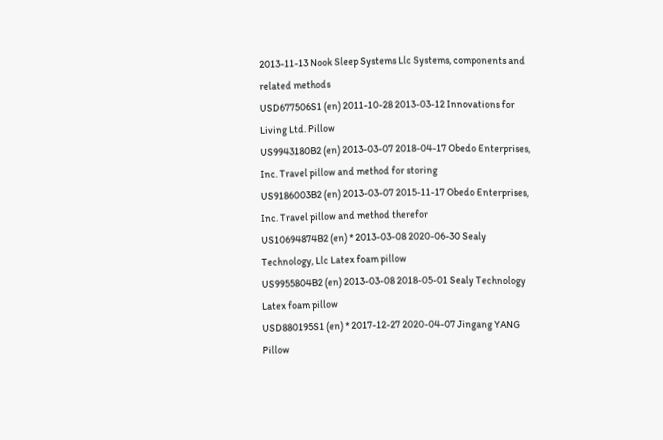2013-11-13 Nook Sleep Systems Llc Systems, components and related methods
USD677506S1 (en) 2011-10-28 2013-03-12 Innovations for Living Ltd. Pillow
US9943180B2 (en) 2013-03-07 2018-04-17 Obedo Enterprises, Inc. Travel pillow and method for storing
US9186003B2 (en) 2013-03-07 2015-11-17 Obedo Enterprises, Inc. Travel pillow and method therefor
US10694874B2 (en) * 2013-03-08 2020-06-30 Sealy Technology, Llc Latex foam pillow
US9955804B2 (en) 2013-03-08 2018-05-01 Sealy Technology Latex foam pillow
USD880195S1 (en) * 2017-12-27 2020-04-07 Jingang YANG Pillow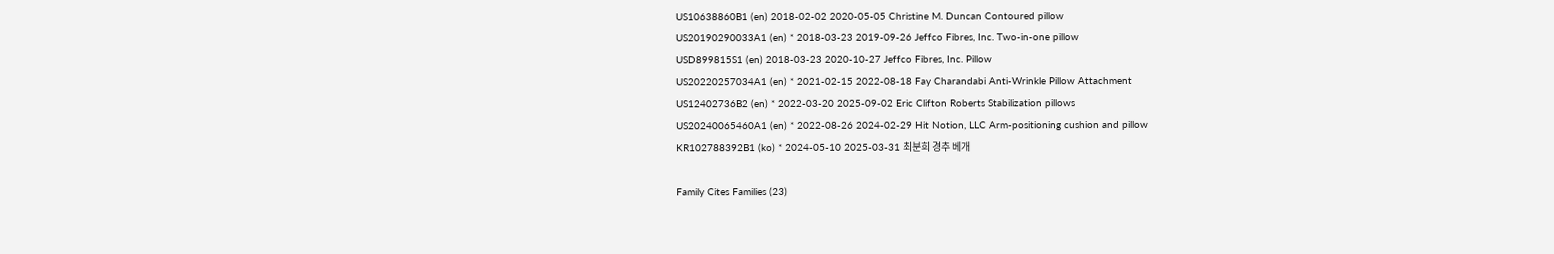US10638860B1 (en) 2018-02-02 2020-05-05 Christine M. Duncan Contoured pillow
US20190290033A1 (en) * 2018-03-23 2019-09-26 Jeffco Fibres, Inc. Two-in-one pillow
USD899815S1 (en) 2018-03-23 2020-10-27 Jeffco Fibres, Inc. Pillow
US20220257034A1 (en) * 2021-02-15 2022-08-18 Fay Charandabi Anti-Wrinkle Pillow Attachment
US12402736B2 (en) * 2022-03-20 2025-09-02 Eric Clifton Roberts Stabilization pillows
US20240065460A1 (en) * 2022-08-26 2024-02-29 Hit Notion, LLC Arm-positioning cushion and pillow
KR102788392B1 (ko) * 2024-05-10 2025-03-31 최분희 경추 베개

Family Cites Families (23)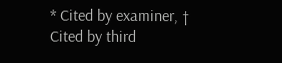* Cited by examiner, † Cited by third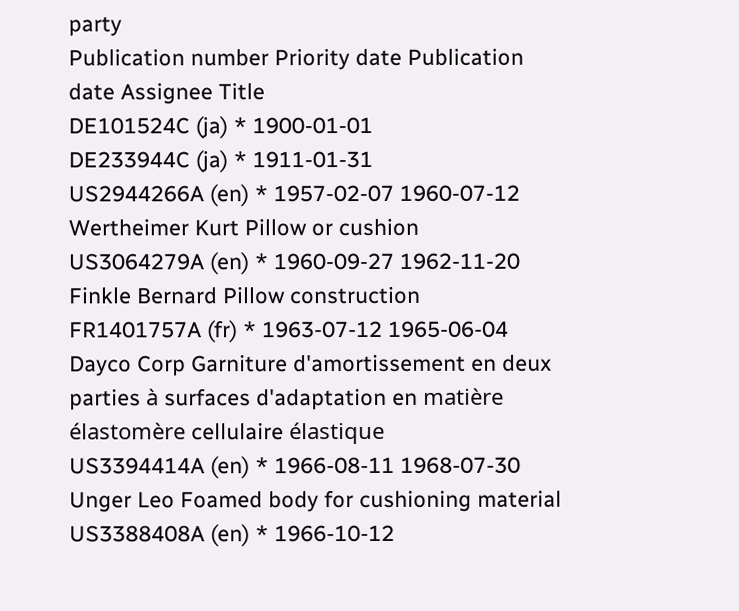party
Publication number Priority date Publication date Assignee Title
DE101524C (ja) * 1900-01-01
DE233944C (ja) * 1911-01-31
US2944266A (en) * 1957-02-07 1960-07-12 Wertheimer Kurt Pillow or cushion
US3064279A (en) * 1960-09-27 1962-11-20 Finkle Bernard Pillow construction
FR1401757A (fr) * 1963-07-12 1965-06-04 Dayco Corp Garniture d'amortissement en deux parties à surfaces d'adaptation en matière élastomère cellulaire élastique
US3394414A (en) * 1966-08-11 1968-07-30 Unger Leo Foamed body for cushioning material
US3388408A (en) * 1966-10-12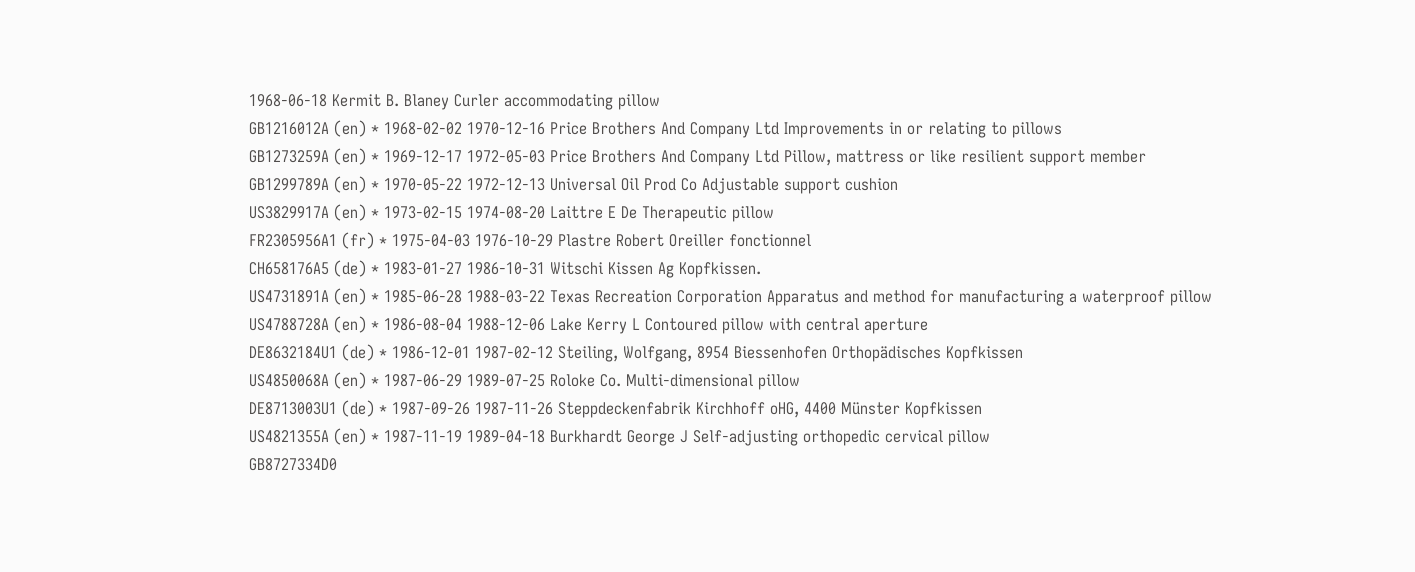1968-06-18 Kermit B. Blaney Curler accommodating pillow
GB1216012A (en) * 1968-02-02 1970-12-16 Price Brothers And Company Ltd Improvements in or relating to pillows
GB1273259A (en) * 1969-12-17 1972-05-03 Price Brothers And Company Ltd Pillow, mattress or like resilient support member
GB1299789A (en) * 1970-05-22 1972-12-13 Universal Oil Prod Co Adjustable support cushion
US3829917A (en) * 1973-02-15 1974-08-20 Laittre E De Therapeutic pillow
FR2305956A1 (fr) * 1975-04-03 1976-10-29 Plastre Robert Oreiller fonctionnel
CH658176A5 (de) * 1983-01-27 1986-10-31 Witschi Kissen Ag Kopfkissen.
US4731891A (en) * 1985-06-28 1988-03-22 Texas Recreation Corporation Apparatus and method for manufacturing a waterproof pillow
US4788728A (en) * 1986-08-04 1988-12-06 Lake Kerry L Contoured pillow with central aperture
DE8632184U1 (de) * 1986-12-01 1987-02-12 Steiling, Wolfgang, 8954 Biessenhofen Orthopädisches Kopfkissen
US4850068A (en) * 1987-06-29 1989-07-25 Roloke Co. Multi-dimensional pillow
DE8713003U1 (de) * 1987-09-26 1987-11-26 Steppdeckenfabrik Kirchhoff oHG, 4400 Münster Kopfkissen
US4821355A (en) * 1987-11-19 1989-04-18 Burkhardt George J Self-adjusting orthopedic cervical pillow
GB8727334D0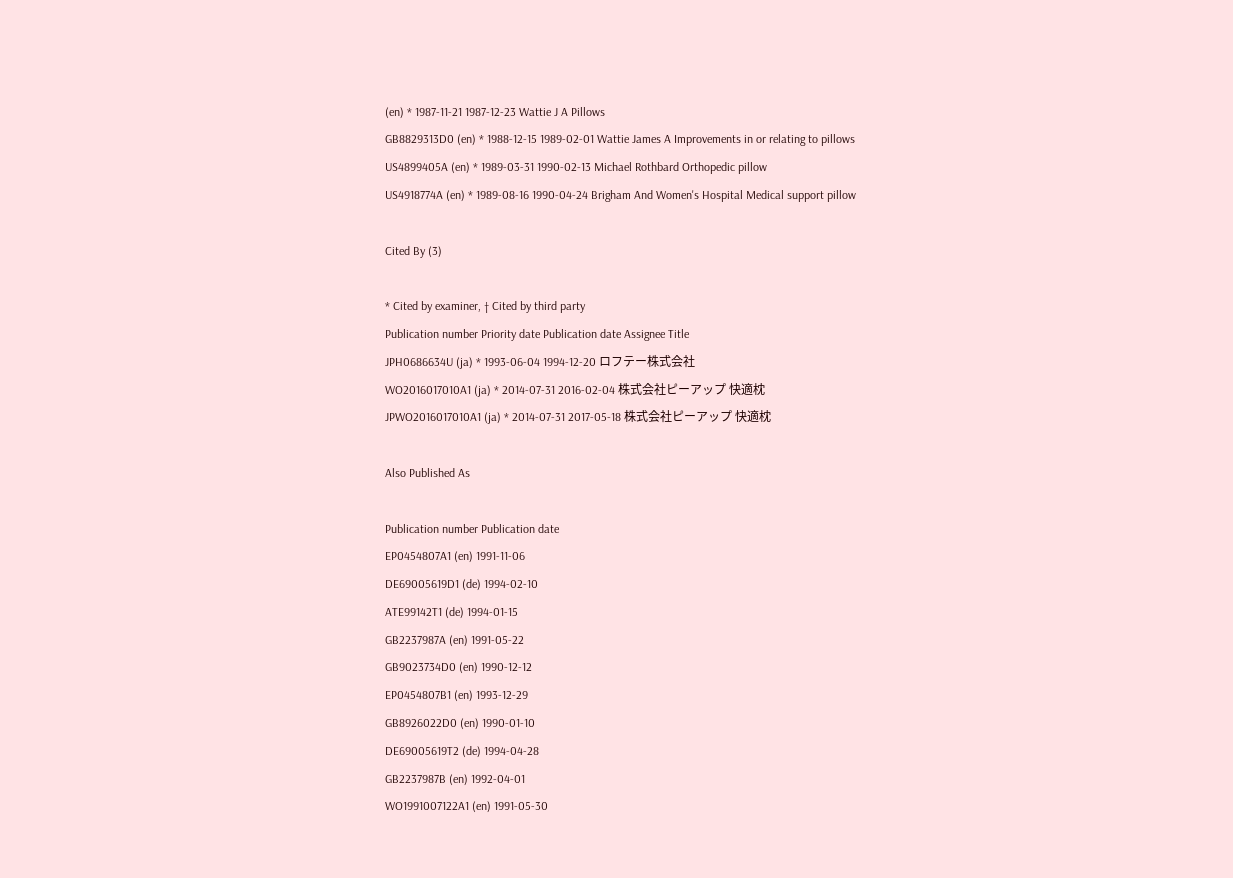(en) * 1987-11-21 1987-12-23 Wattie J A Pillows
GB8829313D0 (en) * 1988-12-15 1989-02-01 Wattie James A Improvements in or relating to pillows
US4899405A (en) * 1989-03-31 1990-02-13 Michael Rothbard Orthopedic pillow
US4918774A (en) * 1989-08-16 1990-04-24 Brigham And Women's Hospital Medical support pillow

Cited By (3)

* Cited by examiner, † Cited by third party
Publication number Priority date Publication date Assignee Title
JPH0686634U (ja) * 1993-06-04 1994-12-20 ロフテー株式会社
WO2016017010A1 (ja) * 2014-07-31 2016-02-04 株式会社ピーアップ 快適枕
JPWO2016017010A1 (ja) * 2014-07-31 2017-05-18 株式会社ピーアップ 快適枕

Also Published As

Publication number Publication date
EP0454807A1 (en) 1991-11-06
DE69005619D1 (de) 1994-02-10
ATE99142T1 (de) 1994-01-15
GB2237987A (en) 1991-05-22
GB9023734D0 (en) 1990-12-12
EP0454807B1 (en) 1993-12-29
GB8926022D0 (en) 1990-01-10
DE69005619T2 (de) 1994-04-28
GB2237987B (en) 1992-04-01
WO1991007122A1 (en) 1991-05-30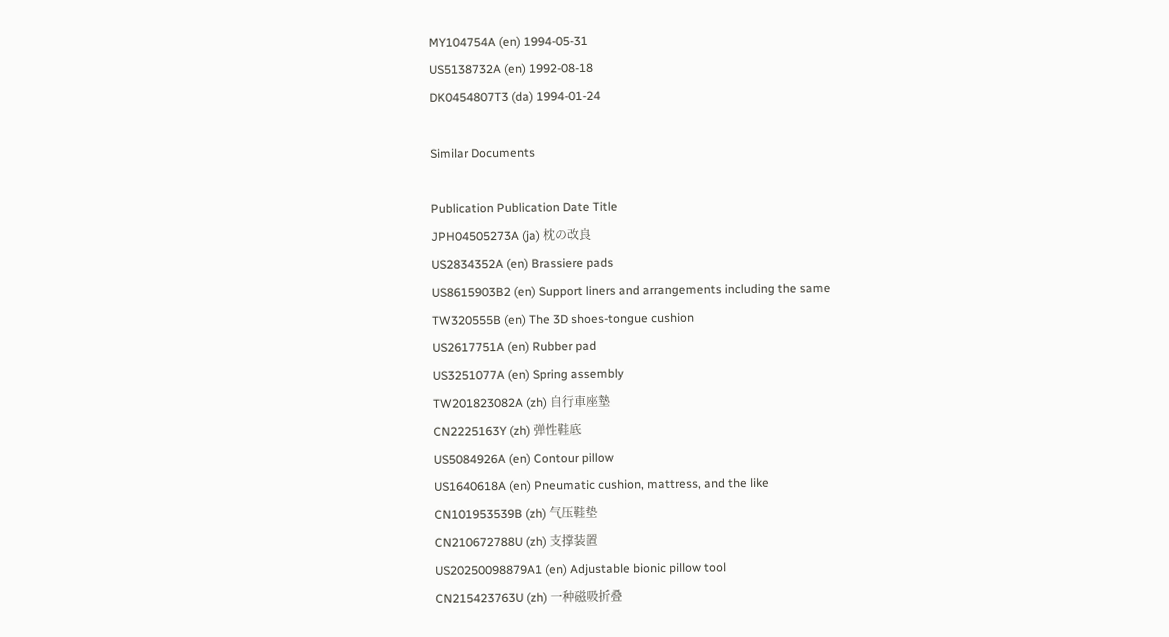MY104754A (en) 1994-05-31
US5138732A (en) 1992-08-18
DK0454807T3 (da) 1994-01-24

Similar Documents

Publication Publication Date Title
JPH04505273A (ja) 枕の改良
US2834352A (en) Brassiere pads
US8615903B2 (en) Support liners and arrangements including the same
TW320555B (en) The 3D shoes-tongue cushion
US2617751A (en) Rubber pad
US3251077A (en) Spring assembly
TW201823082A (zh) 自行車座墊
CN2225163Y (zh) 弹性鞋底
US5084926A (en) Contour pillow
US1640618A (en) Pneumatic cushion, mattress, and the like
CN101953539B (zh) 气压鞋垫
CN210672788U (zh) 支撑装置
US20250098879A1 (en) Adjustable bionic pillow tool
CN215423763U (zh) 一种磁吸折叠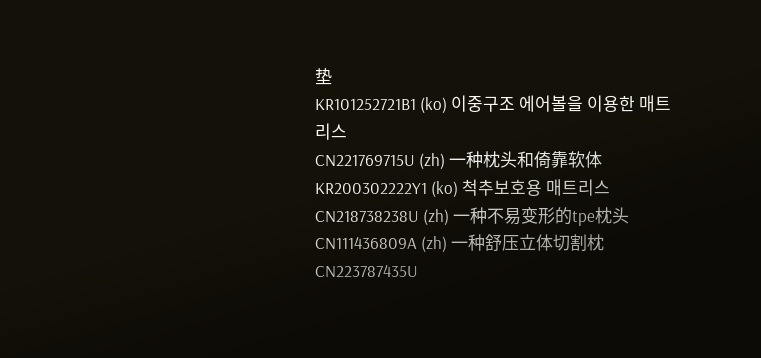垫
KR101252721B1 (ko) 이중구조 에어볼을 이용한 매트리스
CN221769715U (zh) 一种枕头和倚靠软体
KR200302222Y1 (ko) 척추보호용 매트리스
CN218738238U (zh) 一种不易变形的tpe枕头
CN111436809A (zh) 一种舒压立体切割枕
CN223787435U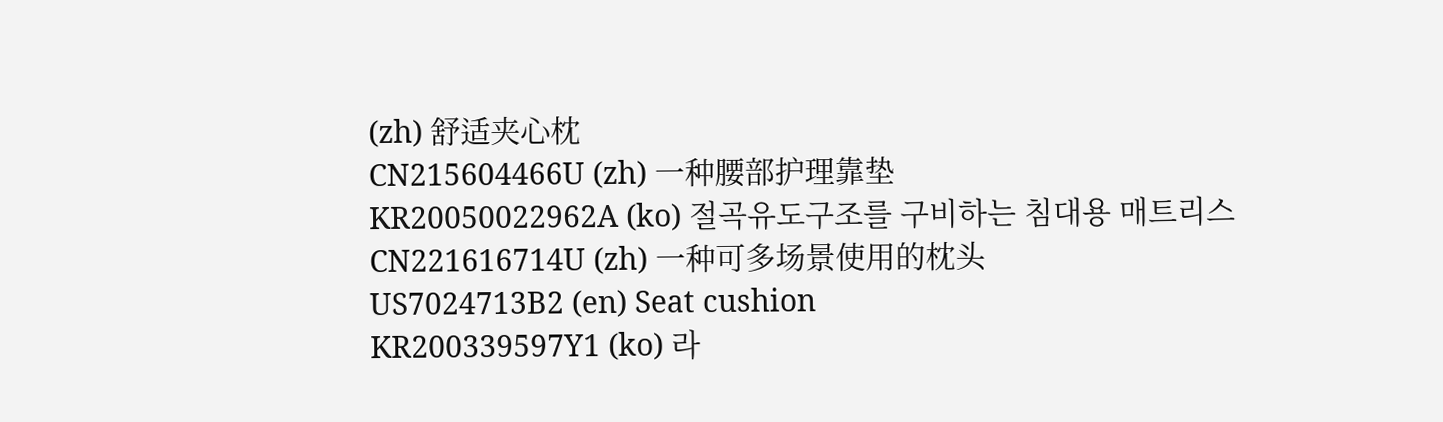(zh) 舒适夹心枕
CN215604466U (zh) 一种腰部护理靠垫
KR20050022962A (ko) 절곡유도구조를 구비하는 침대용 매트리스
CN221616714U (zh) 一种可多场景使用的枕头
US7024713B2 (en) Seat cushion
KR200339597Y1 (ko) 라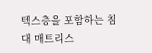텍스층을 포함하는 침대 매트리스